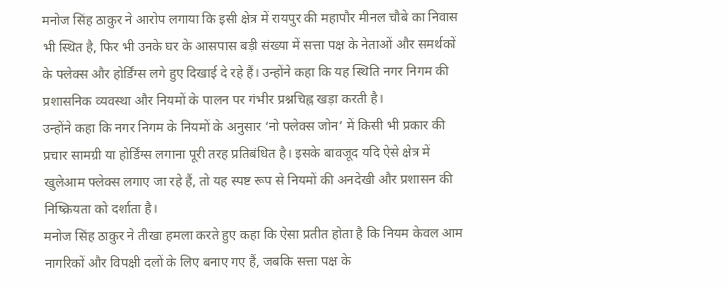मनोज सिंह ठाकुर ने आरोप लगाया कि इसी क्षेत्र में रायपुर की महापौर मीनल चौबे का निवास भी स्थित है, फिर भी उनके घर के आसपास बड़ी संख्या में सत्ता पक्ष के नेताओं और समर्थकों के फ्लेक्स और होर्डिंग्स लगे हुए दिखाई दे रहे हैं। उन्होंने कहा कि यह स्थिति नगर निगम की प्रशासनिक व्यवस्था और नियमों के पालन पर गंभीर प्रश्नचिह्न खड़ा करती है।
उन्होंने कहा कि नगर निगम के नियमों के अनुसार ‘नो फ्लेक्स जोन’ में किसी भी प्रकार की प्रचार सामग्री या होर्डिंग्स लगाना पूरी तरह प्रतिबंधित है। इसके बावजूद यदि ऐसे क्षेत्र में खुलेआम फ्लेक्स लगाए जा रहे हैं, तो यह स्पष्ट रूप से नियमों की अनदेखी और प्रशासन की निष्क्रियता को दर्शाता है।
मनोज सिंह ठाकुर ने तीखा हमला करते हुए कहा कि ऐसा प्रतीत होता है कि नियम केवल आम नागरिकों और विपक्षी दलों के लिए बनाए गए हैं, जबकि सत्ता पक्ष के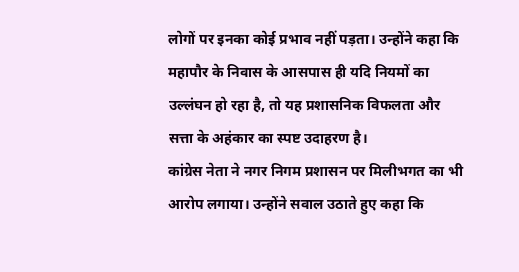लोगों पर इनका कोई प्रभाव नहीं पड़ता। उन्होंने कहा कि महापौर के निवास के आसपास ही यदि नियमों का उल्लंघन हो रहा है, तो यह प्रशासनिक विफलता और सत्ता के अहंकार का स्पष्ट उदाहरण है।
कांग्रेस नेता ने नगर निगम प्रशासन पर मिलीभगत का भी आरोप लगाया। उन्होंने सवाल उठाते हुए कहा कि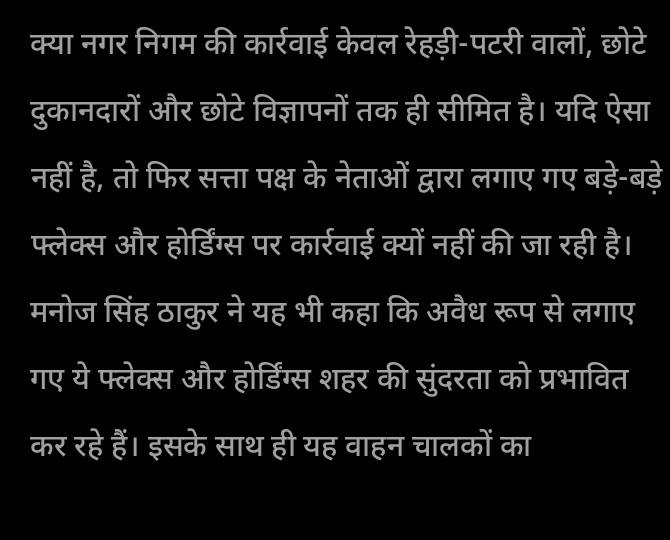क्या नगर निगम की कार्रवाई केवल रेहड़ी-पटरी वालों, छोटे दुकानदारों और छोटे विज्ञापनों तक ही सीमित है। यदि ऐसा नहीं है, तो फिर सत्ता पक्ष के नेताओं द्वारा लगाए गए बड़े-बड़े फ्लेक्स और होर्डिंग्स पर कार्रवाई क्यों नहीं की जा रही है।
मनोज सिंह ठाकुर ने यह भी कहा कि अवैध रूप से लगाए गए ये फ्लेक्स और होर्डिंग्स शहर की सुंदरता को प्रभावित कर रहे हैं। इसके साथ ही यह वाहन चालकों का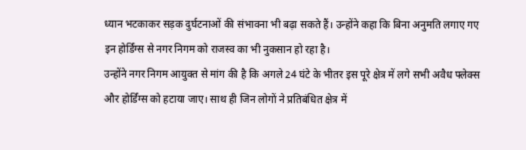ध्यान भटकाकर सड़क दुर्घटनाओं की संभावना भी बढ़ा सकते हैं। उन्होंने कहा कि बिना अनुमति लगाए गए इन होर्डिंग्स से नगर निगम को राजस्व का भी नुकसान हो रहा है।
उन्होंने नगर निगम आयुक्त से मांग की है कि अगले 24 घंटे के भीतर इस पूरे क्षेत्र में लगे सभी अवैध फ्लेक्स और होर्डिंग्स को हटाया जाए। साथ ही जिन लोगों ने प्रतिबंधित क्षेत्र में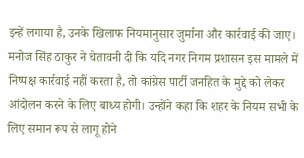इन्हें लगाया है, उनके खिलाफ नियमानुसार जुर्माना और कार्रवाई की जाए।
मनोज सिंह ठाकुर ने चेतावनी दी कि यदि नगर निगम प्रशासन इस मामले में निष्पक्ष कार्रवाई नहीं करता है, तो कांग्रेस पार्टी जनहित के मुद्दे को लेकर आंदोलन करने के लिए बाध्य होगी। उन्होंने कहा कि शहर के नियम सभी के लिए समान रूप से लागू होने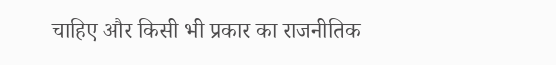चाहिए और किसी भी प्रकार का राजनीतिक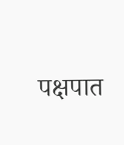पक्षपात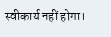स्वीकार्य नहीं होगा।